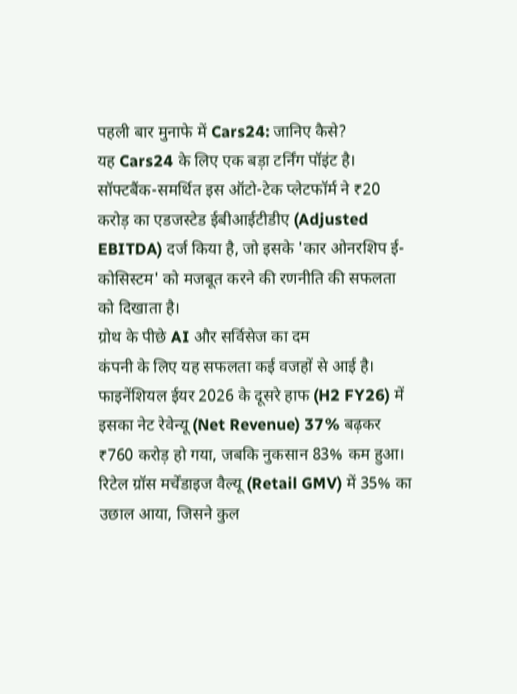पहली बार मुनाफे में Cars24: जानिए कैसे?
यह Cars24 के लिए एक बड़ा टर्निंग पॉइंट है। सॉफ्टबैंक-समर्थित इस ऑटो-टेक प्लेटफॉर्म ने ₹20 करोड़ का एडजस्टेड ईबीआईटीडीए (Adjusted EBITDA) दर्ज किया है, जो इसके 'कार ओनरशिप ई-कोसिस्टम' को मजबूत करने की रणनीति की सफलता को दिखाता है।
ग्रोथ के पीछे AI और सर्विसेज का दम
कंपनी के लिए यह सफलता कई वजहों से आई है। फाइनेंशियल ईयर 2026 के दूसरे हाफ (H2 FY26) में इसका नेट रेवेन्यू (Net Revenue) 37% बढ़कर ₹760 करोड़ हो गया, जबकि नुकसान 83% कम हुआ। रिटेल ग्रॉस मर्चेंडाइज वैल्यू (Retail GMV) में 35% का उछाल आया, जिसने कुल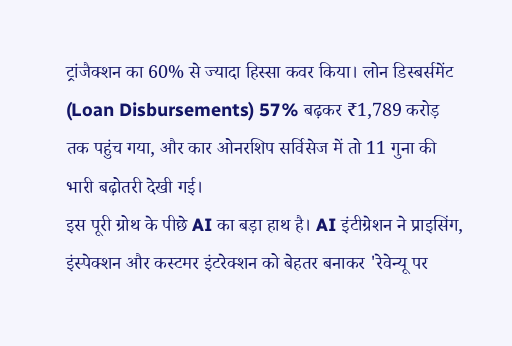ट्रांजैक्शन का 60% से ज्यादा हिस्सा कवर किया। लोन डिस्बर्समेंट (Loan Disbursements) 57% बढ़कर ₹1,789 करोड़ तक पहुंच गया, और कार ओनरशिप सर्विसेज में तो 11 गुना की भारी बढ़ोतरी देखी गई।
इस पूरी ग्रोथ के पीछे AI का बड़ा हाथ है। AI इंटीग्रेशन ने प्राइसिंग, इंस्पेक्शन और कस्टमर इंटरेक्शन को बेहतर बनाकर 'रेवेन्यू पर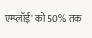एम्प्लॉई' को 50% तक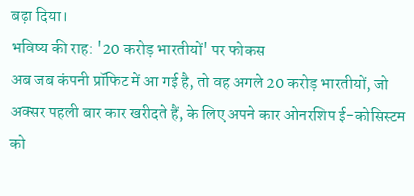बढ़ा दिया।
भविष्य की राह: '20 करोड़ भारतीयों' पर फोकस
अब जब कंपनी प्रॉफिट में आ गई है, तो वह अगले 20 करोड़ भारतीयों, जो अक्सर पहली बार कार खरीदते हैं, के लिए अपने कार ओनरशिप ई-कोसिस्टम को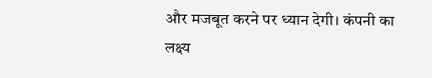और मजबूत करने पर ध्यान देगी। कंपनी का लक्ष्य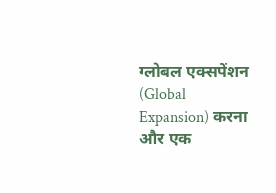ग्लोबल एक्सपेंशन (Global Expansion) करना और एक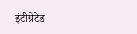इंटीग्रेटेड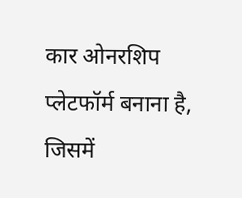कार ओनरशिप प्लेटफॉर्म बनाना है, जिसमें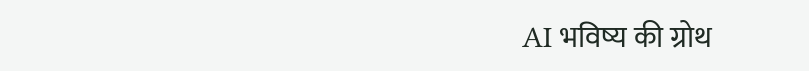AI भविष्य की ग्रोथ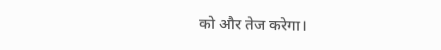को और तेज करेगा।